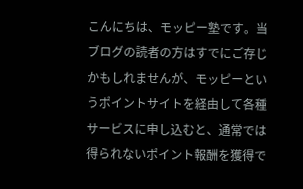こんにちは、モッピー塾です。当ブログの読者の方はすでにご存じかもしれませんが、モッピーというポイントサイトを経由して各種サービスに申し込むと、通常では得られないポイント報酬を獲得で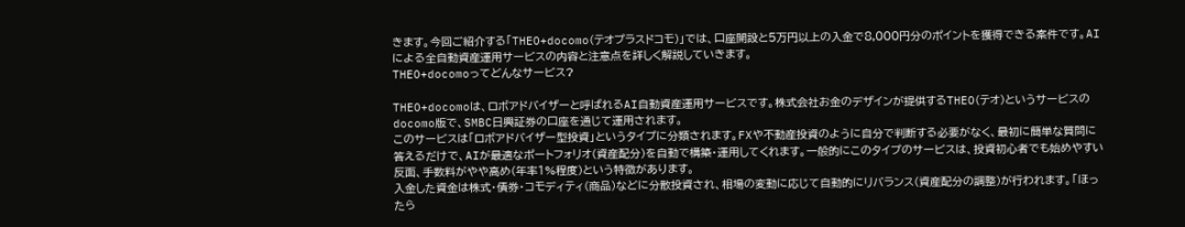きます。今回ご紹介する「THEO+docomo(テオプラスドコモ)」では、口座開設と5万円以上の入金で8,000円分のポイントを獲得できる案件です。AIによる全自動資産運用サービスの内容と注意点を詳しく解説していきます。
THEO+docomoってどんなサービス?

THEO+docomoは、ロボアドバイザーと呼ばれるAI自動資産運用サービスです。株式会社お金のデザインが提供するTHEO(テオ)というサービスのdocomo版で、SMBC日興証券の口座を通じて運用されます。
このサービスは「ロボアドバイザー型投資」というタイプに分類されます。FXや不動産投資のように自分で判断する必要がなく、最初に簡単な質問に答えるだけで、AIが最適なポートフォリオ(資産配分)を自動で構築・運用してくれます。一般的にこのタイプのサービスは、投資初心者でも始めやすい反面、手数料がやや高め(年率1%程度)という特徴があります。
入金した資金は株式・債券・コモディティ(商品)などに分散投資され、相場の変動に応じて自動的にリバランス(資産配分の調整)が行われます。「ほったら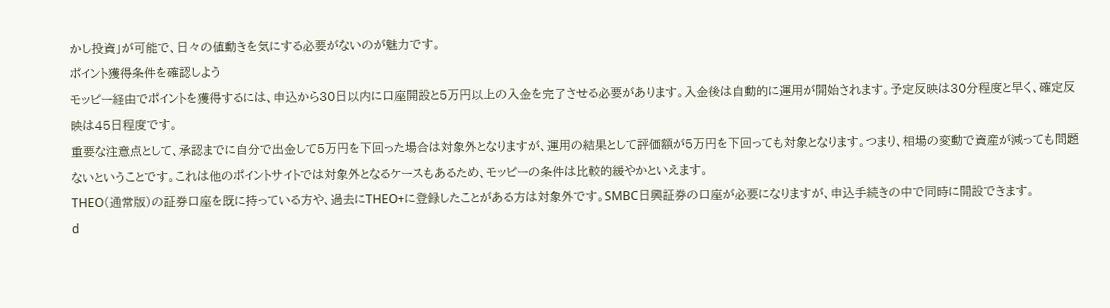かし投資」が可能で、日々の値動きを気にする必要がないのが魅力です。
ポイント獲得条件を確認しよう
モッピー経由でポイントを獲得するには、申込から30日以内に口座開設と5万円以上の入金を完了させる必要があります。入金後は自動的に運用が開始されます。予定反映は30分程度と早く、確定反映は45日程度です。
重要な注意点として、承認までに自分で出金して5万円を下回った場合は対象外となりますが、運用の結果として評価額が5万円を下回っても対象となります。つまり、相場の変動で資産が減っても問題ないということです。これは他のポイントサイトでは対象外となるケースもあるため、モッピーの条件は比較的緩やかといえます。
THEO(通常版)の証券口座を既に持っている方や、過去にTHEO+に登録したことがある方は対象外です。SMBC日興証券の口座が必要になりますが、申込手続きの中で同時に開設できます。
d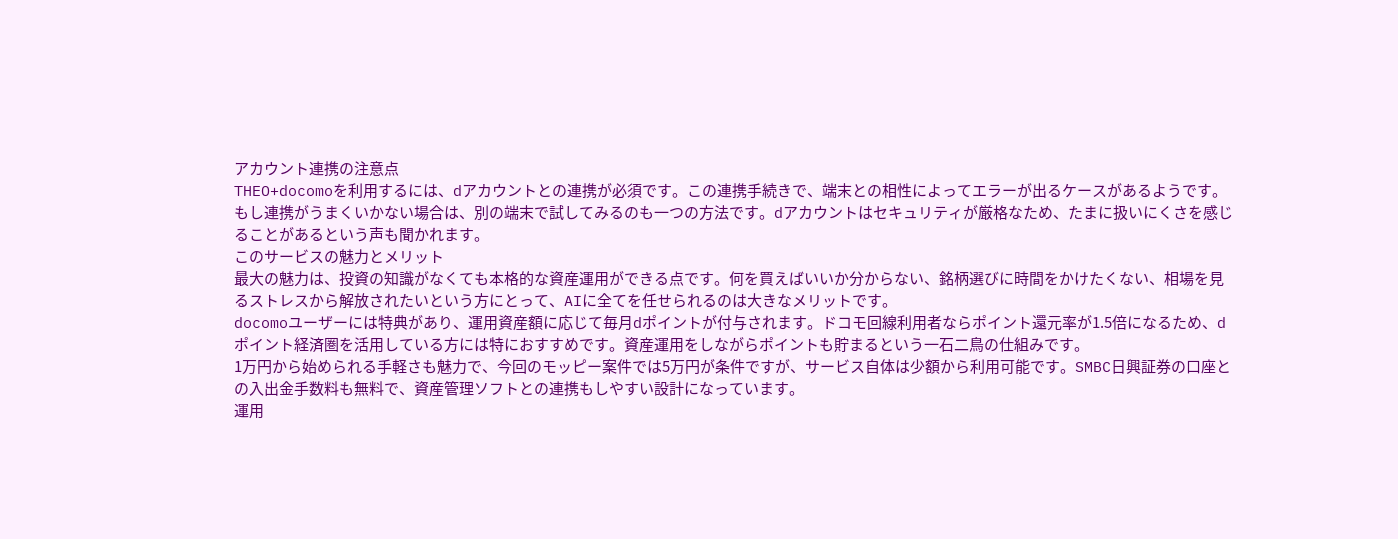アカウント連携の注意点
THEO+docomoを利用するには、dアカウントとの連携が必須です。この連携手続きで、端末との相性によってエラーが出るケースがあるようです。もし連携がうまくいかない場合は、別の端末で試してみるのも一つの方法です。dアカウントはセキュリティが厳格なため、たまに扱いにくさを感じることがあるという声も聞かれます。
このサービスの魅力とメリット
最大の魅力は、投資の知識がなくても本格的な資産運用ができる点です。何を買えばいいか分からない、銘柄選びに時間をかけたくない、相場を見るストレスから解放されたいという方にとって、AIに全てを任せられるのは大きなメリットです。
docomoユーザーには特典があり、運用資産額に応じて毎月dポイントが付与されます。ドコモ回線利用者ならポイント還元率が1.5倍になるため、dポイント経済圏を活用している方には特におすすめです。資産運用をしながらポイントも貯まるという一石二鳥の仕組みです。
1万円から始められる手軽さも魅力で、今回のモッピー案件では5万円が条件ですが、サービス自体は少額から利用可能です。SMBC日興証券の口座との入出金手数料も無料で、資産管理ソフトとの連携もしやすい設計になっています。
運用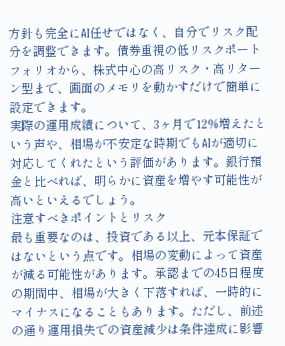方針も完全にAI任せではなく、自分でリスク配分を調整できます。債券重視の低リスクポートフォリオから、株式中心の高リスク・高リターン型まで、画面のメモリを動かすだけで簡単に設定できます。
実際の運用成績について、3ヶ月で12%増えたという声や、相場が不安定な時期でもAIが適切に対応してくれたという評価があります。銀行預金と比べれば、明らかに資産を増やす可能性が高いといえるでしょう。
注意すべきポイントとリスク
最も重要なのは、投資である以上、元本保証ではないという点です。相場の変動によって資産が減る可能性があります。承認までの45日程度の期間中、相場が大きく下落すれば、一時的にマイナスになることもあります。ただし、前述の通り運用損失での資産減少は条件達成に影響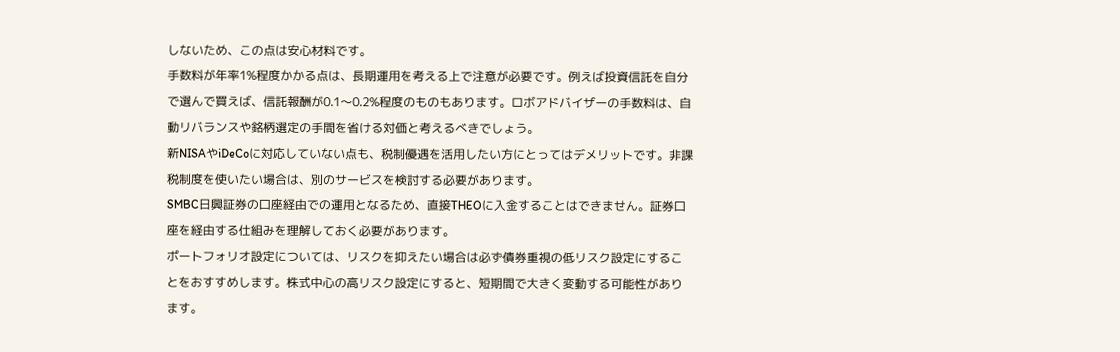しないため、この点は安心材料です。
手数料が年率1%程度かかる点は、長期運用を考える上で注意が必要です。例えば投資信託を自分で選んで買えば、信託報酬が0.1〜0.2%程度のものもあります。ロボアドバイザーの手数料は、自動リバランスや銘柄選定の手間を省ける対価と考えるべきでしょう。
新NISAやiDeCoに対応していない点も、税制優遇を活用したい方にとってはデメリットです。非課税制度を使いたい場合は、別のサービスを検討する必要があります。
SMBC日興証券の口座経由での運用となるため、直接THEOに入金することはできません。証券口座を経由する仕組みを理解しておく必要があります。
ポートフォリオ設定については、リスクを抑えたい場合は必ず債券重視の低リスク設定にすることをおすすめします。株式中心の高リスク設定にすると、短期間で大きく変動する可能性があります。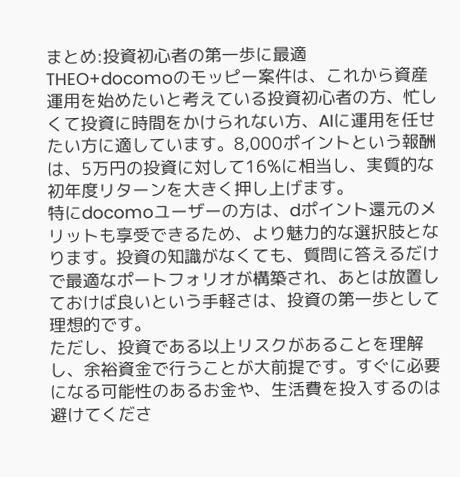まとめ:投資初心者の第一歩に最適
THEO+docomoのモッピー案件は、これから資産運用を始めたいと考えている投資初心者の方、忙しくて投資に時間をかけられない方、AIに運用を任せたい方に適しています。8,000ポイントという報酬は、5万円の投資に対して16%に相当し、実質的な初年度リターンを大きく押し上げます。
特にdocomoユーザーの方は、dポイント還元のメリットも享受できるため、より魅力的な選択肢となります。投資の知識がなくても、質問に答えるだけで最適なポートフォリオが構築され、あとは放置しておけば良いという手軽さは、投資の第一歩として理想的です。
ただし、投資である以上リスクがあることを理解し、余裕資金で行うことが大前提です。すぐに必要になる可能性のあるお金や、生活費を投入するのは避けてくださ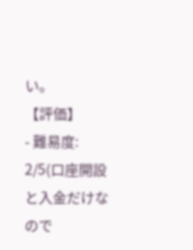い。
【評価】
- 難易度: 2/5(口座開設と入金だけなので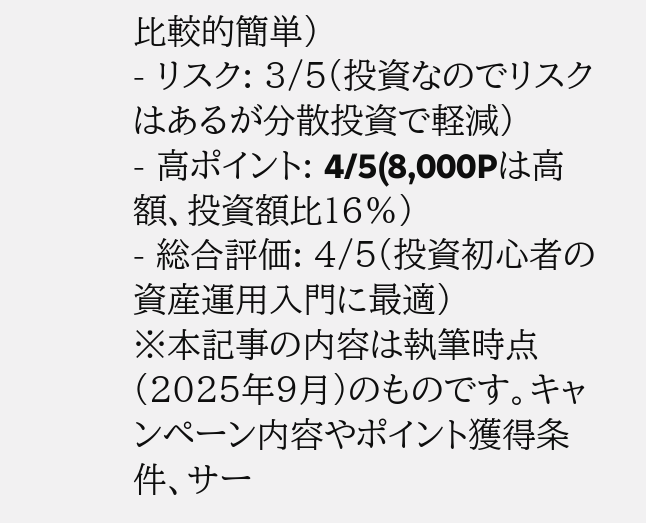比較的簡単)
- リスク: 3/5(投資なのでリスクはあるが分散投資で軽減)
- 高ポイント: 4/5(8,000Pは高額、投資額比16%)
- 総合評価: 4/5(投資初心者の資産運用入門に最適)
※本記事の内容は執筆時点(2025年9月)のものです。キャンペーン内容やポイント獲得条件、サー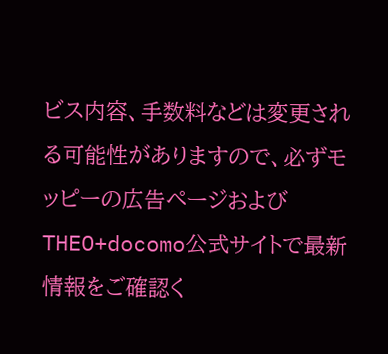ビス内容、手数料などは変更される可能性がありますので、必ずモッピーの広告ページおよびTHEO+docomo公式サイトで最新情報をご確認く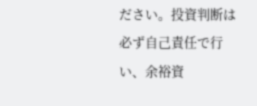ださい。投資判断は必ず自己責任で行い、余裕資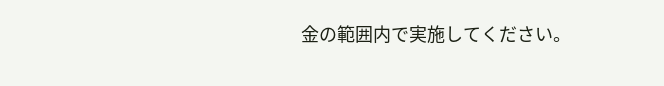金の範囲内で実施してください。